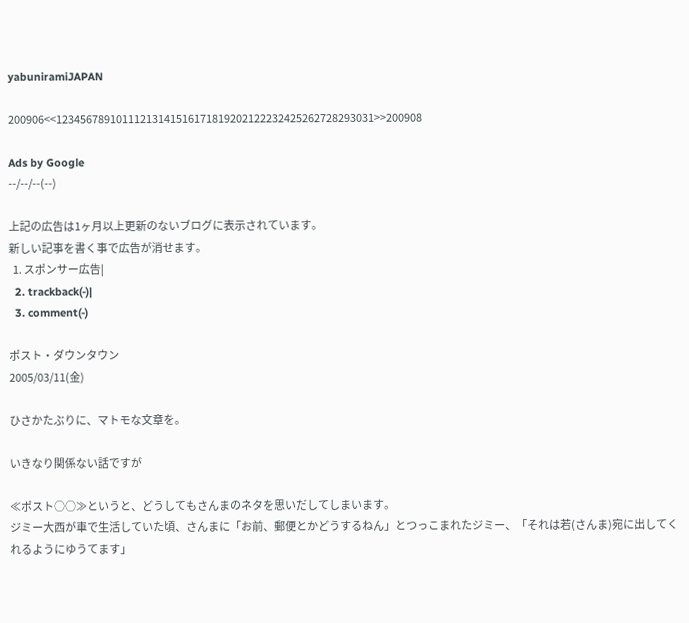yabuniramiJAPAN

200906<<12345678910111213141516171819202122232425262728293031>>200908

Ads by Google
--/--/--(--)

上記の広告は1ヶ月以上更新のないブログに表示されています。
新しい記事を書く事で広告が消せます。
  1. スポンサー広告|
  2. trackback(-)|
  3. comment(-)

ポスト・ダウンタウン
2005/03/11(金)

ひさかたぶりに、マトモな文章を。

いきなり関係ない話ですが

≪ポスト○○≫というと、どうしてもさんまのネタを思いだしてしまいます。
ジミー大西が車で生活していた頃、さんまに「お前、郵便とかどうするねん」とつっこまれたジミー、「それは若(さんま)宛に出してくれるようにゆうてます」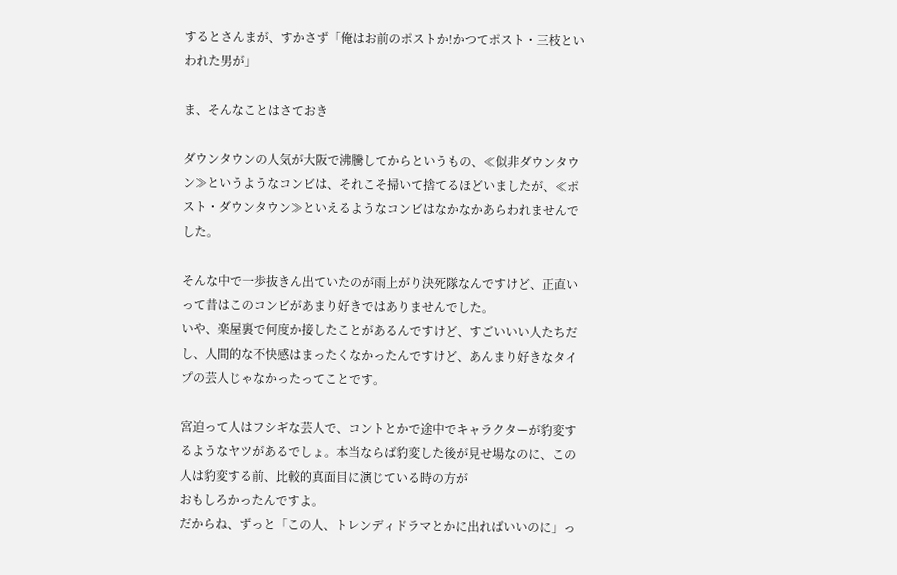するとさんまが、すかさず「俺はお前のポストか!かつてポスト・三枝といわれた男が」

ま、そんなことはさておき

ダウンタウンの人気が大阪で沸騰してからというもの、≪似非ダウンタウン≫というようなコンビは、それこそ掃いて捨てるほどいましたが、≪ポスト・ダウンタウン≫といえるようなコンビはなかなかあらわれませんでした。

そんな中で一歩抜きん出ていたのが雨上がり決死隊なんですけど、正直いって昔はこのコンビがあまり好きではありませんでした。
いや、楽屋裏で何度か接したことがあるんですけど、すごいいい人たちだし、人間的な不快感はまったくなかったんですけど、あんまり好きなタイプの芸人じゃなかったってことです。

宮迫って人はフシギな芸人で、コントとかで途中でキャラクターが豹変するようなヤツがあるでしょ。本当ならば豹変した後が見せ場なのに、この人は豹変する前、比較的真面目に演じている時の方が
おもしろかったんですよ。
だからね、ずっと「この人、トレンディドラマとかに出ればいいのに」っ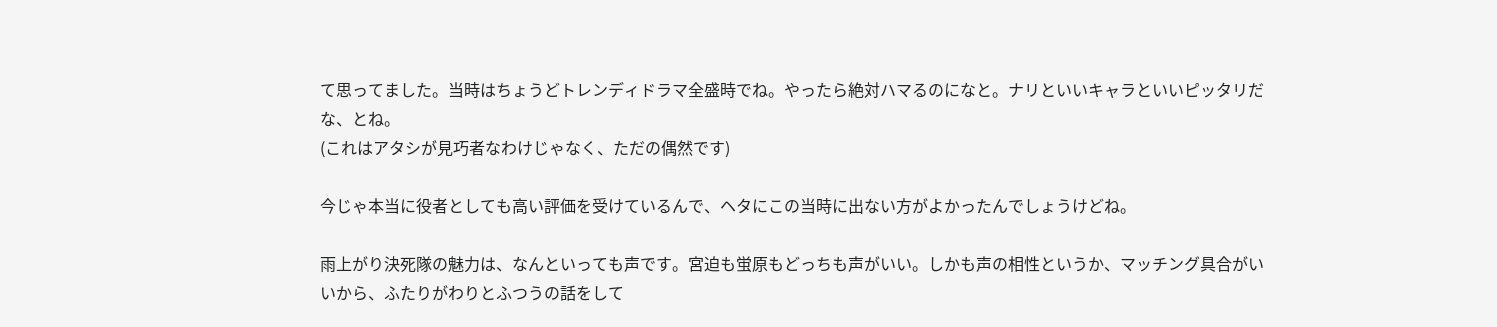て思ってました。当時はちょうどトレンディドラマ全盛時でね。やったら絶対ハマるのになと。ナリといいキャラといいピッタリだな、とね。
(これはアタシが見巧者なわけじゃなく、ただの偶然です)

今じゃ本当に役者としても高い評価を受けているんで、ヘタにこの当時に出ない方がよかったんでしょうけどね。

雨上がり決死隊の魅力は、なんといっても声です。宮迫も蛍原もどっちも声がいい。しかも声の相性というか、マッチング具合がいいから、ふたりがわりとふつうの話をして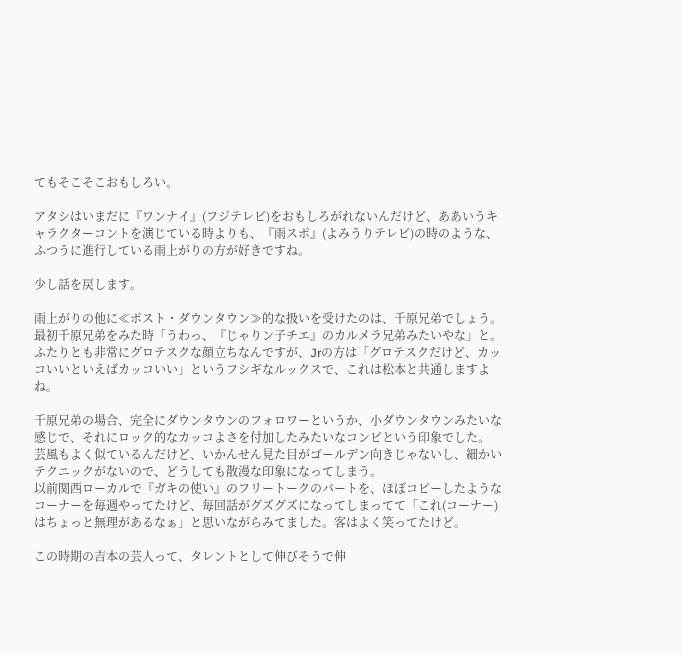てもそこそこおもしろい。

アタシはいまだに『ワンナイ』(フジテレビ)をおもしろがれないんだけど、ああいうキャラクターコントを演じている時よりも、『雨スポ』(よみうりテレビ)の時のような、ふつうに進行している雨上がりの方が好きですね。

少し話を戻します。

雨上がりの他に≪ポスト・ダウンタウン≫的な扱いを受けたのは、千原兄弟でしょう。
最初千原兄弟をみた時「うわっ、『じゃりン子チエ』のカルメラ兄弟みたいやな」と。ふたりとも非常にグロテスクな顔立ちなんですが、Jrの方は「グロテスクだけど、カッコいいといえばカッコいい」というフシギなルックスで、これは松本と共通しますよね。

千原兄弟の場合、完全にダウンタウンのフォロワーというか、小ダウンタウンみたいな感じで、それにロック的なカッコよさを付加したみたいなコンビという印象でした。
芸風もよく似ているんだけど、いかんせん見た目がゴールデン向きじゃないし、細かいテクニックがないので、どうしても散漫な印象になってしまう。
以前関西ローカルで『ガキの使い』のフリートークのパートを、ほぼコピーしたようなコーナーを毎週やってたけど、毎回話がグズグズになってしまってて「これ(コーナー)はちょっと無理があるなぁ」と思いながらみてました。客はよく笑ってたけど。

この時期の吉本の芸人って、タレントとして伸びそうで伸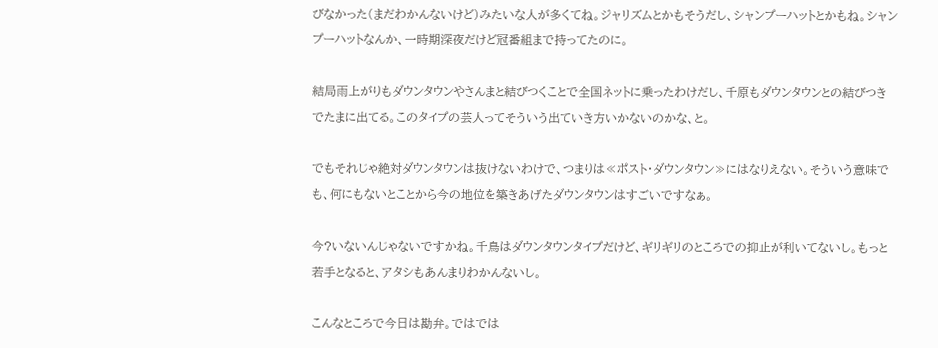びなかった(まだわかんないけど)みたいな人が多くてね。ジャリズムとかもそうだし、シャンプーハットとかもね。シャンプーハットなんか、一時期深夜だけど冠番組まで持ってたのに。

結局雨上がりもダウンタウンやさんまと結びつくことで全国ネットに乗ったわけだし、千原もダウンタウンとの結びつきでたまに出てる。このタイプの芸人ってそういう出ていき方いかないのかな、と。

でもそれじゃ絶対ダウンタウンは抜けないわけで、つまりは≪ポスト・ダウンタウン≫にはなりえない。そういう意味でも、何にもないとことから今の地位を築きあげたダウンタウンはすごいですなぁ。

今?いないんじゃないですかね。千鳥はダウンタウンタイプだけど、ギリギリのところでの抑止が利いてないし。もっと若手となると、アタシもあんまりわかんないし。

こんなところで今日は勘弁。ではでは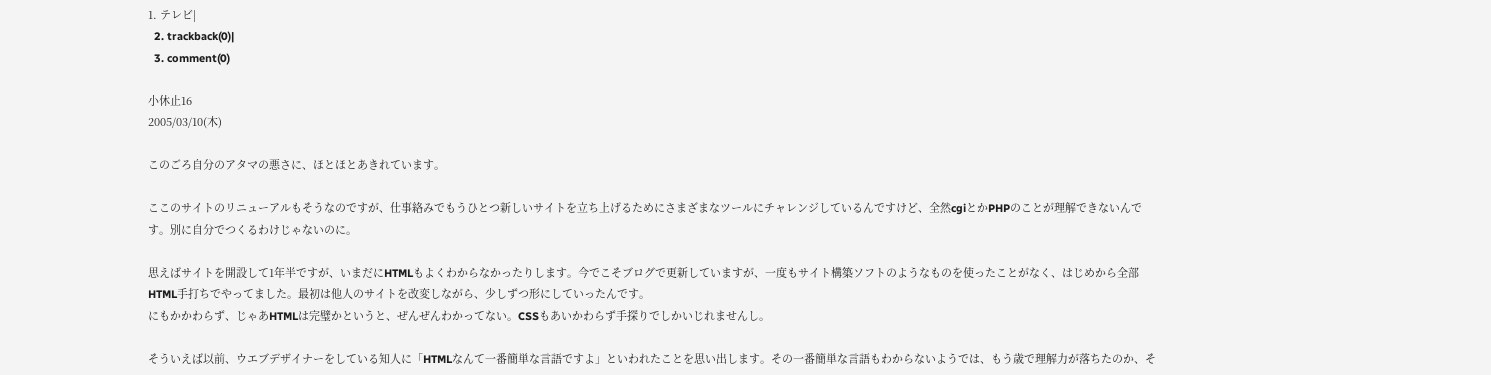1. テレビ|
  2. trackback(0)|
  3. comment(0)

小休止16
2005/03/10(木)

このごろ自分のアタマの悪さに、ほとほとあきれています。

ここのサイトのリニューアルもそうなのですが、仕事絡みでもうひとつ新しいサイトを立ち上げるためにさまざまなツールにチャレンジしているんですけど、全然cgiとかPHPのことが理解できないんです。別に自分でつくるわけじゃないのに。

思えばサイトを開設して1年半ですが、いまだにHTMLもよくわからなかったりします。今でこそブログで更新していますが、一度もサイト構築ソフトのようなものを使ったことがなく、はじめから全部HTML手打ちでやってました。最初は他人のサイトを改変しながら、少しずつ形にしていったんです。
にもかかわらず、じゃあHTMLは完璧かというと、ぜんぜんわかってない。CSSもあいかわらず手探りでしかいじれませんし。

そういえば以前、ウエブデザイナーをしている知人に「HTMLなんて一番簡単な言語ですよ」といわれたことを思い出します。その一番簡単な言語もわからないようでは、もう歳で理解力が落ちたのか、そ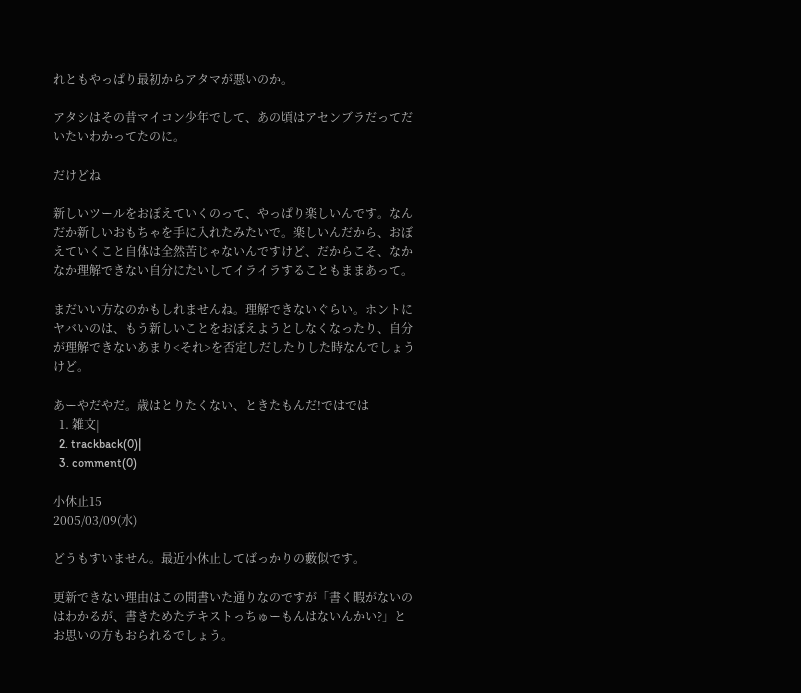れともやっぱり最初からアタマが悪いのか。

アタシはその昔マイコン少年でして、あの頃はアセンブラだってだいたいわかってたのに。

だけどね

新しいツールをおぼえていくのって、やっぱり楽しいんです。なんだか新しいおもちゃを手に入れたみたいで。楽しいんだから、おぼえていくこと自体は全然苦じゃないんですけど、だからこそ、なかなか理解できない自分にたいしてイライラすることもままあって。

まだいい方なのかもしれませんね。理解できないぐらい。ホントにヤバいのは、もう新しいことをおぼえようとしなくなったり、自分が理解できないあまり<それ>を否定しだしたりした時なんでしょうけど。

あーやだやだ。歳はとりたくない、ときたもんだ!ではでは
  1. 雑文|
  2. trackback(0)|
  3. comment(0)

小休止15
2005/03/09(水)

どうもすいません。最近小休止してばっかりの藪似です。

更新できない理由はこの間書いた通りなのですが「書く暇がないのはわかるが、書きためたテキストっちゅーもんはないんかい?」とお思いの方もおられるでしょう。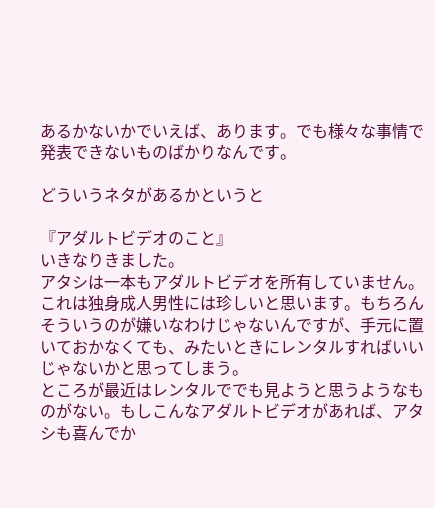あるかないかでいえば、あります。でも様々な事情で発表できないものばかりなんです。

どういうネタがあるかというと

『アダルトビデオのこと』
いきなりきました。
アタシは一本もアダルトビデオを所有していません。これは独身成人男性には珍しいと思います。もちろんそういうのが嫌いなわけじゃないんですが、手元に置いておかなくても、みたいときにレンタルすればいいじゃないかと思ってしまう。
ところが最近はレンタルででも見ようと思うようなものがない。もしこんなアダルトビデオがあれば、アタシも喜んでか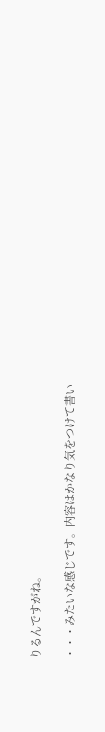りるんですがね。

・・・みたいな感じです。内容はかなり気をつけて書い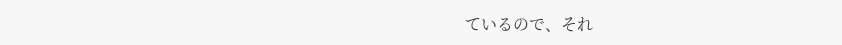ているので、それ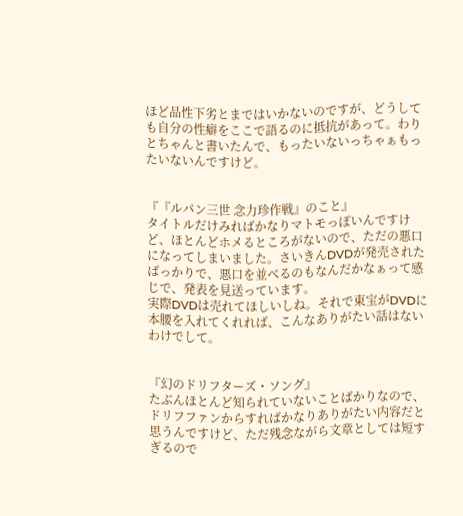ほど品性下劣とまではいかないのですが、どうしても自分の性癖をここで語るのに抵抗があって。わりとちゃんと書いたんで、もったいないっちゃぁもったいないんですけど。


『『ルパン三世 念力珍作戦』のこと』
タイトルだけみればかなりマトモっぽいんですけど、ほとんどホメるところがないので、ただの悪口になってしまいました。さいきんDVDが発売されたばっかりで、悪口を並べるのもなんだかなぁって感じで、発表を見送っています。
実際DVDは売れてほしいしね。それで東宝がDVDに本腰を入れてくれれば、こんなありがたい話はないわけでして。


『幻のドリフターズ・ソング』
たぶんほとんど知られていないことばかりなので、ドリフファンからすればかなりありがたい内容だと思うんですけど、ただ残念ながら文章としては短すぎるので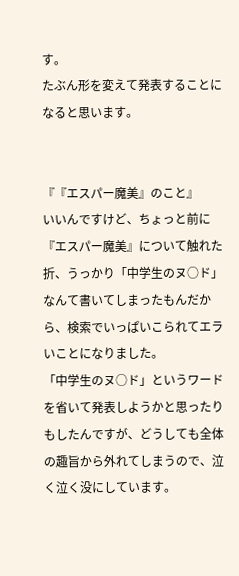す。
たぶん形を変えて発表することになると思います。


『『エスパー魔美』のこと』
いいんですけど、ちょっと前に『エスパー魔美』について触れた折、うっかり「中学生のヌ○ド」なんて書いてしまったもんだから、検索でいっぱいこられてエラいことになりました。
「中学生のヌ○ド」というワードを省いて発表しようかと思ったりもしたんですが、どうしても全体の趣旨から外れてしまうので、泣く泣く没にしています。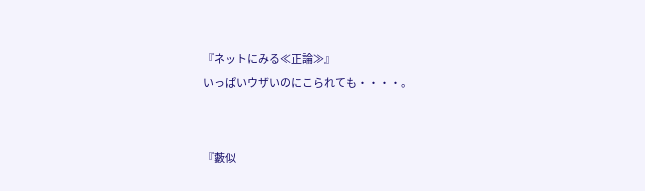『ネットにみる≪正論≫』
いっぱいウザいのにこられても・・・・。


『藪似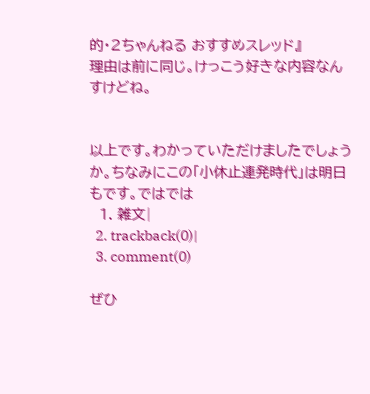的・2ちゃんねる おすすめスレッド』
理由は前に同じ。けっこう好きな内容なんすけどね。


以上です。わかっていただけましたでしょうか。ちなみにこの「小休止連発時代」は明日もです。ではでは
  1. 雑文|
  2. trackback(0)|
  3. comment(0)

ぜひ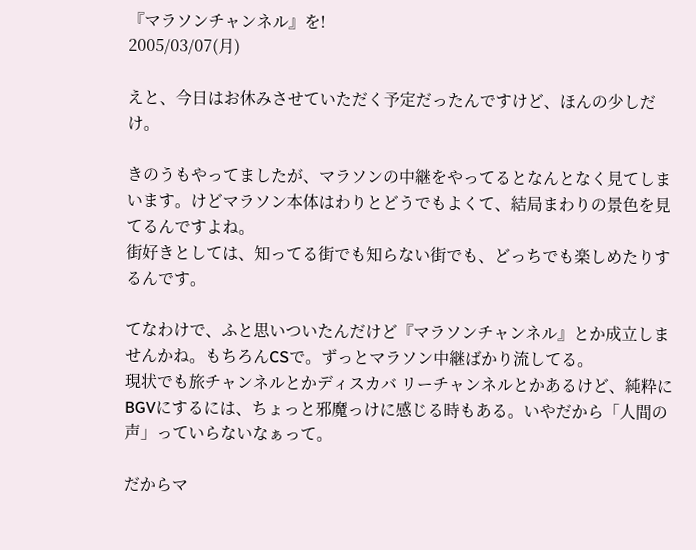『マラソンチャンネル』を!
2005/03/07(月)

えと、今日はお休みさせていただく予定だったんですけど、ほんの少しだけ。

きのうもやってましたが、マラソンの中継をやってるとなんとなく見てしまいます。けどマラソン本体はわりとどうでもよくて、結局まわりの景色を見てるんですよね。
街好きとしては、知ってる街でも知らない街でも、どっちでも楽しめたりするんです。

てなわけで、ふと思いついたんだけど『マラソンチャンネル』とか成立しませんかね。もちろんCSで。ずっとマラソン中継ばかり流してる。
現状でも旅チャンネルとかディスカバ リーチャンネルとかあるけど、純粋にBGVにするには、ちょっと邪魔っけに感じる時もある。いやだから「人間の声」っていらないなぁって。

だからマ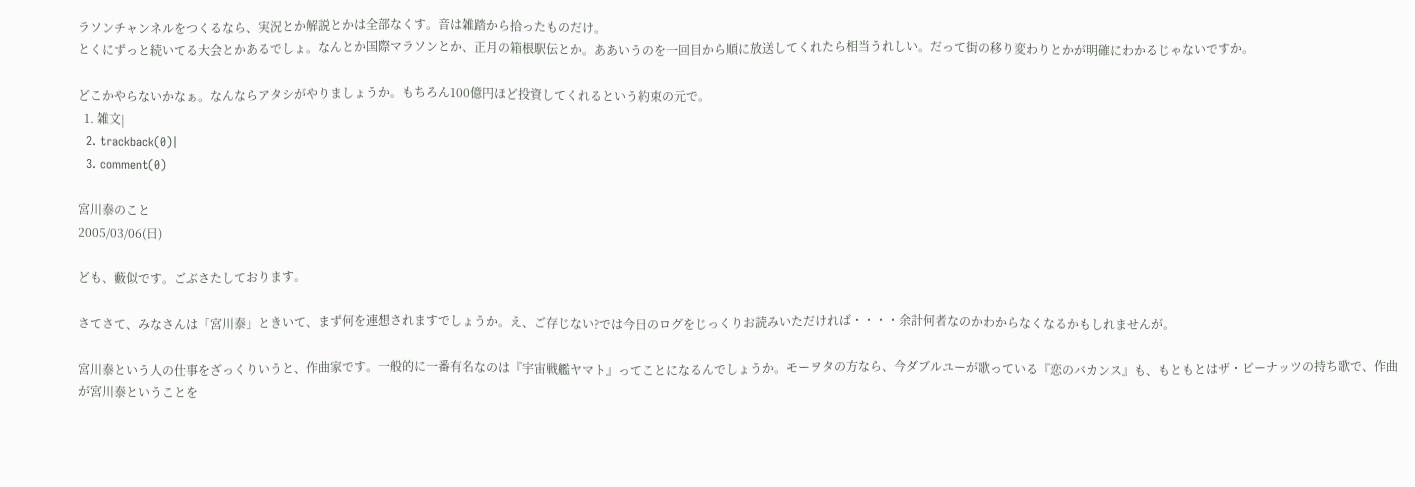ラソンチャンネルをつくるなら、実況とか解説とかは全部なくす。音は雑踏から拾ったものだけ。
とくにずっと続いてる大会とかあるでしょ。なんとか国際マラソンとか、正月の箱根駅伝とか。ああいうのを一回目から順に放送してくれたら相当うれしい。だって街の移り変わりとかが明確にわかるじゃないですか。

どこかやらないかなぁ。なんならアタシがやりましょうか。もちろん100億円ほど投資してくれるという約束の元で。
  1. 雑文|
  2. trackback(0)|
  3. comment(0)

宮川泰のこと
2005/03/06(日)

ども、藪似です。ごぶさたしております。

さてさて、みなさんは「宮川泰」ときいて、まず何を連想されますでしょうか。え、ご存じない?では今日のログをじっくりお読みいただければ・・・・余計何者なのかわからなくなるかもしれませんが。

宮川泰という人の仕事をざっくりいうと、作曲家です。一般的に一番有名なのは『宇宙戦艦ヤマト』ってことになるんでしょうか。モーヲタの方なら、今ダブルユーが歌っている『恋のバカンス』も、もともとはザ・ピーナッツの持ち歌で、作曲が宮川泰ということを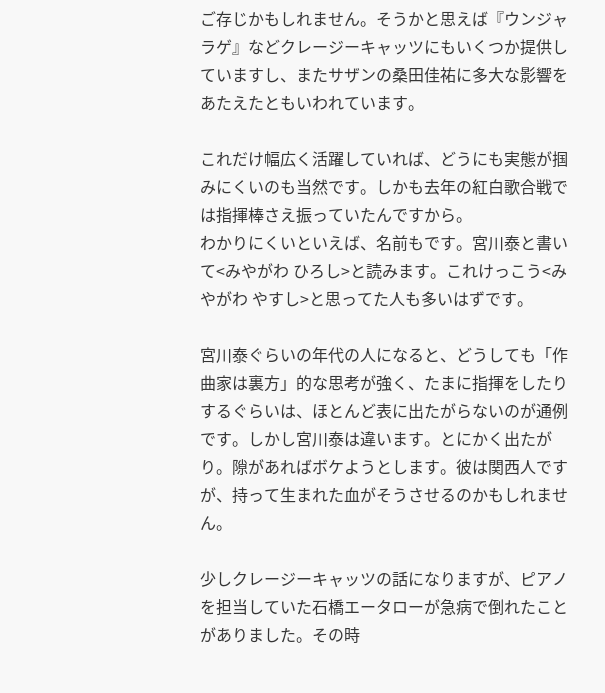ご存じかもしれません。そうかと思えば『ウンジャラゲ』などクレージーキャッツにもいくつか提供していますし、またサザンの桑田佳祐に多大な影響をあたえたともいわれています。

これだけ幅広く活躍していれば、どうにも実態が掴みにくいのも当然です。しかも去年の紅白歌合戦では指揮棒さえ振っていたんですから。
わかりにくいといえば、名前もです。宮川泰と書いて<みやがわ ひろし>と読みます。これけっこう<みやがわ やすし>と思ってた人も多いはずです。

宮川泰ぐらいの年代の人になると、どうしても「作曲家は裏方」的な思考が強く、たまに指揮をしたりするぐらいは、ほとんど表に出たがらないのが通例です。しかし宮川泰は違います。とにかく出たがり。隙があればボケようとします。彼は関西人ですが、持って生まれた血がそうさせるのかもしれません。

少しクレージーキャッツの話になりますが、ピアノを担当していた石橋エータローが急病で倒れたことがありました。その時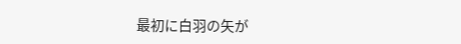最初に白羽の矢が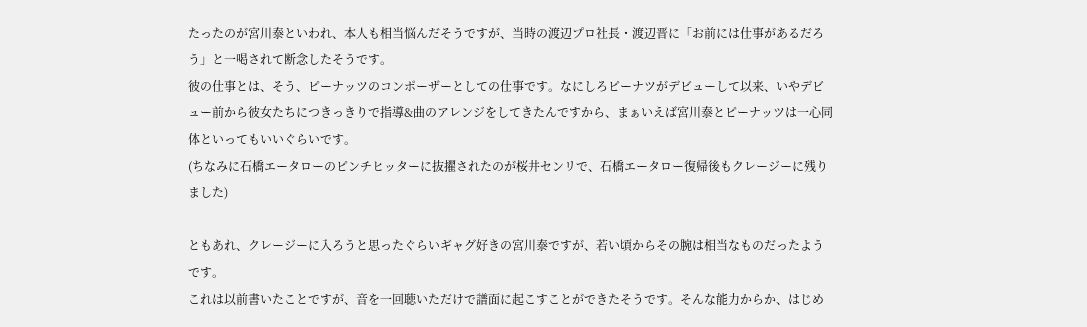たったのが宮川泰といわれ、本人も相当悩んだそうですが、当時の渡辺プロ社長・渡辺晋に「お前には仕事があるだろう」と一喝されて断念したそうです。
彼の仕事とは、そう、ピーナッツのコンポーザーとしての仕事です。なにしろピーナツがデビューして以来、いやデビュー前から彼女たちにつきっきりで指導&曲のアレンジをしてきたんですから、まぁいえば宮川泰とピーナッツは一心同体といってもいいぐらいです。
(ちなみに石橋エータローのピンチヒッターに抜擢されたのが桜井センリで、石橋エータロー復帰後もクレージーに残りました)

ともあれ、クレージーに入ろうと思ったぐらいギャグ好きの宮川泰ですが、若い頃からその腕は相当なものだったようです。
これは以前書いたことですが、音を一回聴いただけで譜面に起こすことができたそうです。そんな能力からか、はじめ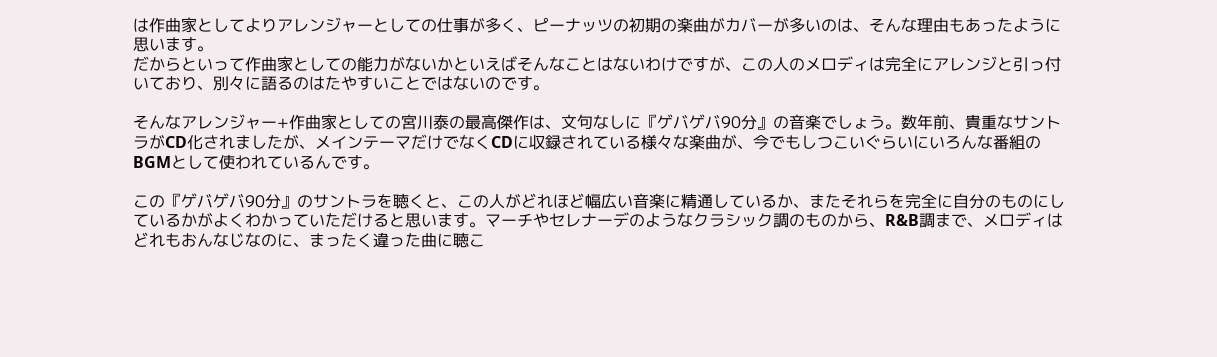は作曲家としてよりアレンジャーとしての仕事が多く、ピーナッツの初期の楽曲がカバーが多いのは、そんな理由もあったように思います。
だからといって作曲家としての能力がないかといえばそんなことはないわけですが、この人のメロディは完全にアレンジと引っ付いており、別々に語るのはたやすいことではないのです。

そんなアレンジャー+作曲家としての宮川泰の最高傑作は、文句なしに『ゲバゲバ90分』の音楽でしょう。数年前、貴重なサントラがCD化されましたが、メインテーマだけでなくCDに収録されている様々な楽曲が、今でもしつこいぐらいにいろんな番組のBGMとして使われているんです。

この『ゲバゲバ90分』のサントラを聴くと、この人がどれほど幅広い音楽に精通しているか、またそれらを完全に自分のものにしているかがよくわかっていただけると思います。マーチやセレナーデのようなクラシック調のものから、R&B調まで、メロディはどれもおんなじなのに、まったく違った曲に聴こ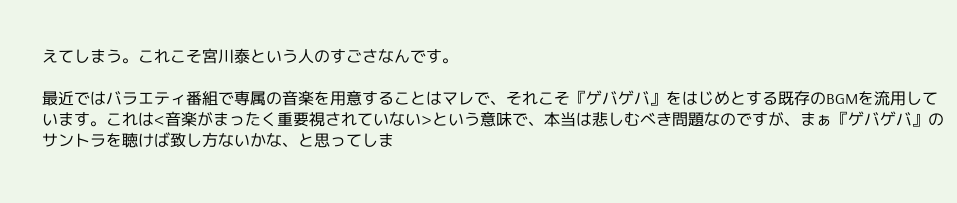えてしまう。これこそ宮川泰という人のすごさなんです。

最近ではバラエティ番組で専属の音楽を用意することはマレで、それこそ『ゲバゲバ』をはじめとする既存のBGMを流用しています。これは<音楽がまったく重要視されていない>という意味で、本当は悲しむべき問題なのですが、まぁ『ゲバゲバ』のサントラを聴けば致し方ないかな、と思ってしま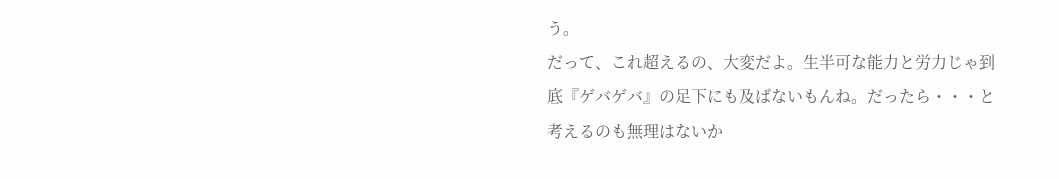う。
だって、これ超えるの、大変だよ。生半可な能力と労力じゃ到底『ゲバゲバ』の足下にも及ばないもんね。だったら・・・と考えるのも無理はないか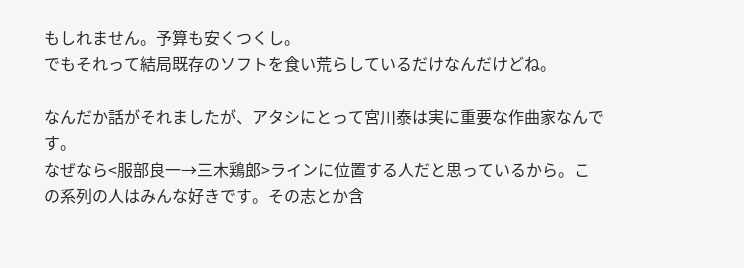もしれません。予算も安くつくし。
でもそれって結局既存のソフトを食い荒らしているだけなんだけどね。

なんだか話がそれましたが、アタシにとって宮川泰は実に重要な作曲家なんです。
なぜなら<服部良一→三木鶏郎>ラインに位置する人だと思っているから。この系列の人はみんな好きです。その志とか含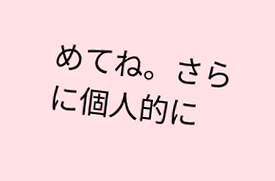めてね。さらに個人的に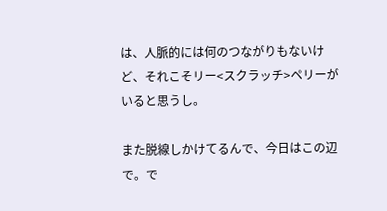は、人脈的には何のつながりもないけど、それこそリー<スクラッチ>ペリーがいると思うし。

また脱線しかけてるんで、今日はこの辺で。で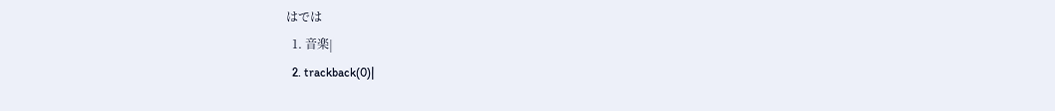はでは
  1. 音楽|
  2. trackback(0)|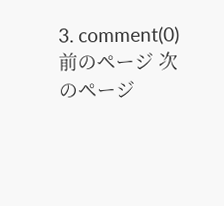3. comment(0)
前のページ 次のページ